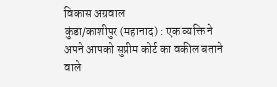विकास अग्रवाल
कुंडा/काशीपुर (महानाद) : एक व्यक्ति ने अपने आपको सुप्रीम कोर्ट का वकील बताने वाले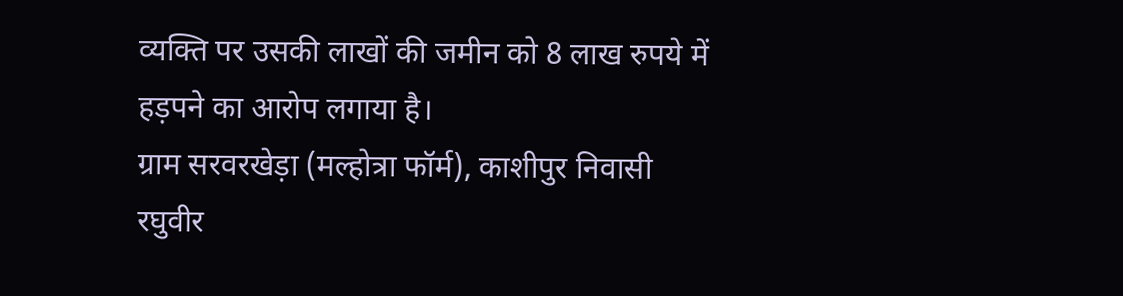व्यक्ति पर उसकी लाखों की जमीन को 8 लाख रुपये में हड़पने का आरोप लगाया है।
ग्राम सरवरखेड़ा (मल्होत्रा फॉर्म), काशीपुर निवासी रघुवीर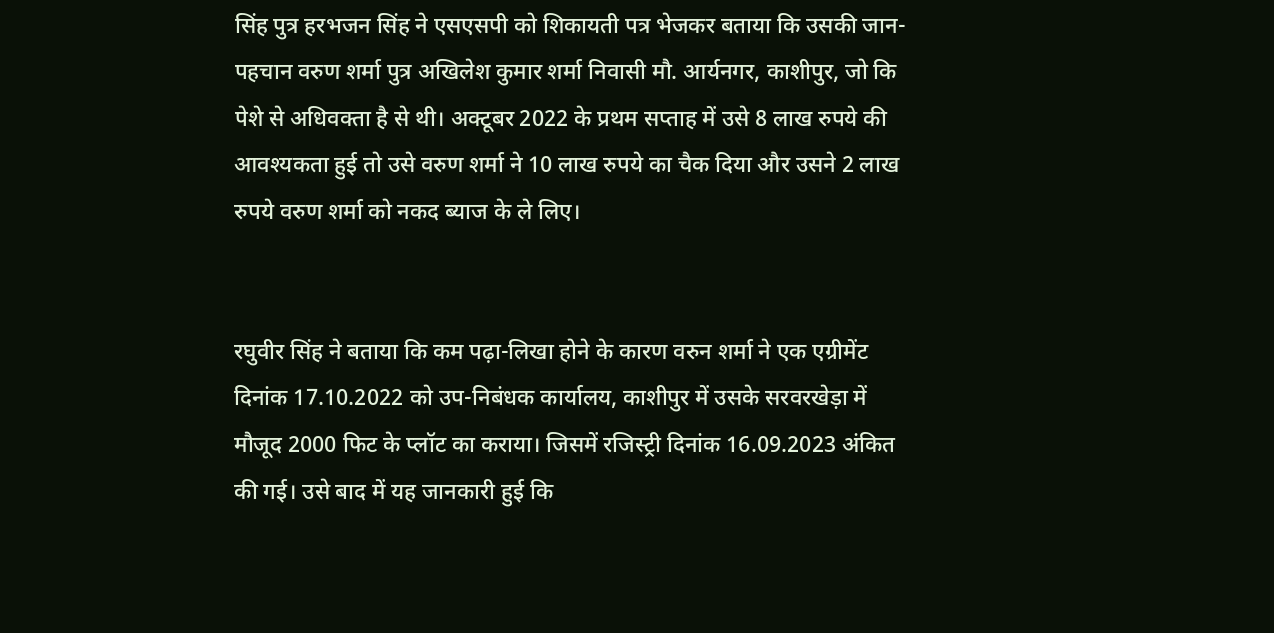सिंह पुत्र हरभजन सिंह ने एसएसपी को शिकायती पत्र भेजकर बताया कि उसकी जान-पहचान वरुण शर्मा पुत्र अखिलेश कुमार शर्मा निवासी मौ. आर्यनगर, काशीपुर, जो कि पेशे से अधिवक्ता है से थी। अक्टूबर 2022 के प्रथम सप्ताह में उसे 8 लाख रुपये की आवश्यकता हुई तो उसे वरुण शर्मा ने 10 लाख रुपये का चैक दिया और उसने 2 लाख रुपये वरुण शर्मा को नकद ब्याज के ले लिए।


रघुवीर सिंह ने बताया कि कम पढ़ा-लिखा होने के कारण वरुन शर्मा ने एक एग्रीमेंट दिनांक 17.10.2022 को उप-निबंधक कार्यालय, काशीपुर में उसके सरवरखेड़ा में मौजूद 2000 फिट के प्लॉट का कराया। जिसमें रजिस्ट्री दिनांक 16.09.2023 अंकित की गई। उसे बाद में यह जानकारी हुई कि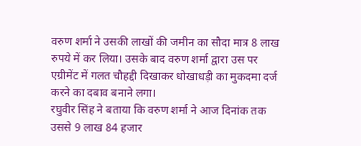वरुण शर्मा ने उसकी लाखों की जमीन का सौदा मात्र 8 लाख रुपये में कर लिया। उसके बाद वरुण शर्मा द्वारा उस पर एग्रीमेंट में गलत चौहद्दी दिखाकर धोखाधड़ी का मुकदमा दर्ज करने का दबाव बनाने लगा।
रघुवीर सिंह ने बताया कि वरुण शर्मा ने आज दिनांक तक उससे 9 लाख 84 हजार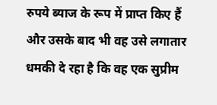रुपये ब्याज के रूप में प्राप्त किए हैं और उसके बाद भी वह उसे लगातार धमकी दे रहा है कि वह एक सुप्रीम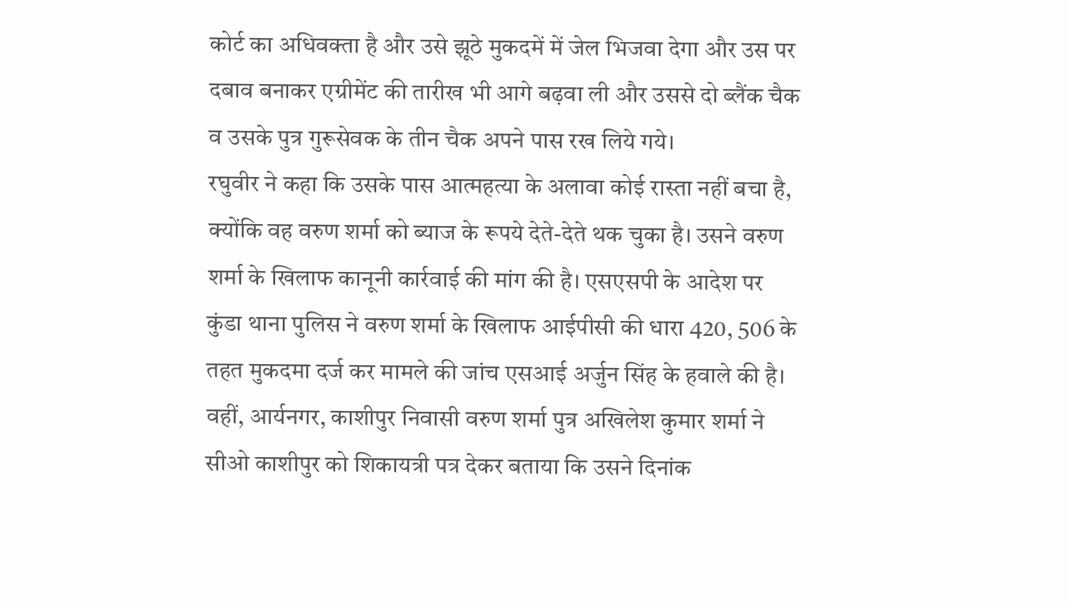कोर्ट का अधिवक्ता है और उसे झूठे मुकदमें में जेल भिजवा देगा और उस पर दबाव बनाकर एग्रीमेंट की तारीख भी आगे बढ़वा ली और उससे दो ब्लैंक चैक व उसके पुत्र गुरूसेवक के तीन चैक अपने पास रख लिये गये।
रघुवीर ने कहा कि उसके पास आत्महत्या के अलावा कोई रास्ता नहीं बचा है, क्योंकि वह वरुण शर्मा को ब्याज के रूपये देते-देते थक चुका है। उसने वरुण शर्मा के खिलाफ कानूनी कार्रवाई की मांग की है। एसएसपी के आदेश पर कुंडा थाना पुलिस ने वरुण शर्मा के खिलाफ आईपीसी की धारा 420, 506 के तहत मुकदमा दर्ज कर मामले की जांच एसआई अर्जुन सिंह के हवाले की है।
वहीं, आर्यनगर, काशीपुर निवासी वरुण शर्मा पुत्र अखिलेश कुमार शर्मा ने सीओ काशीपुर को शिकायत्री पत्र देकर बताया कि उसने दिनांक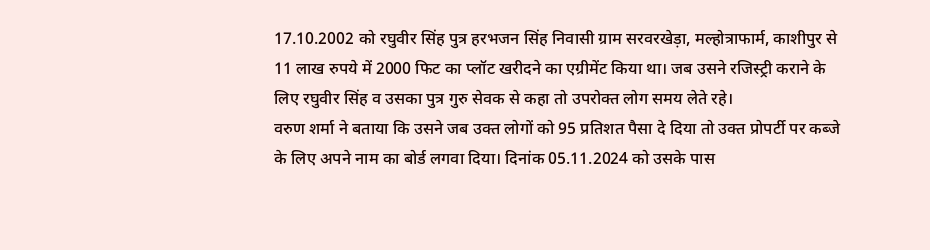17.10.2002 को रघुवीर सिंह पुत्र हरभजन सिंह निवासी ग्राम सरवरखेड़ा, मल्होत्राफार्म, काशीपुर से 11 लाख रुपये में 2000 फिट का प्लॉट खरीदने का एग्रीमेंट किया था। जब उसने रजिस्ट्री कराने के लिए रघुवीर सिंह व उसका पुत्र गुरु सेवक से कहा तो उपरोक्त लोग समय लेते रहे।
वरुण शर्मा ने बताया कि उसने जब उक्त लोगों को 95 प्रतिशत पैसा दे दिया तो उक्त प्रोपर्टी पर कब्जे के लिए अपने नाम का बोर्ड लगवा दिया। दिनांक 05.11.2024 को उसके पास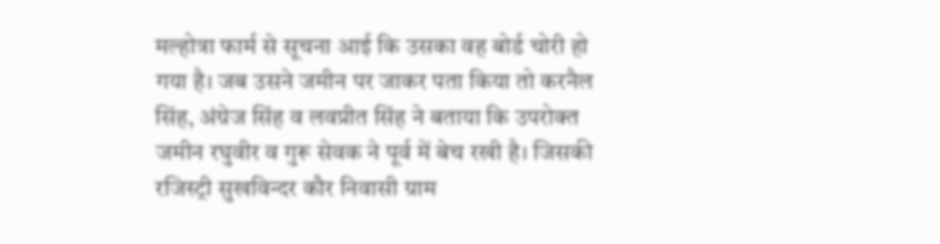मल्होत्रा फार्म से सूचना आई कि उसका वह बोर्ड चोरी हो गया है। जब उसने जमीन पर जाकर पता किया तो करनैल सिंह, अंग्रेज सिंह व लवप्रीत सिंह ने बताया कि उपरोक्त जमीन रघुवीर व गुरू सेवक ने पूर्व में बेच रखी है। जिसकी रजिस्ट्री सुखविन्दर कौर निवासी ग्राम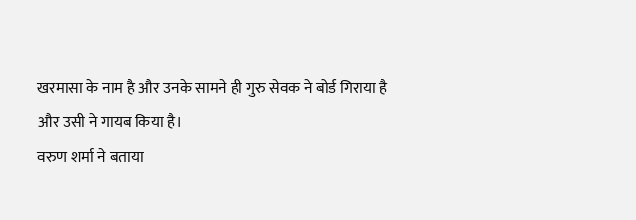खरमासा के नाम है और उनके सामने ही गुरु सेवक ने बोर्ड गिराया है और उसी ने गायब किया है।
वरुण शर्मा ने बताया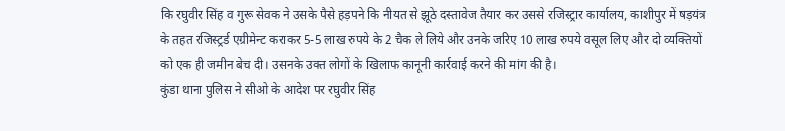कि रघुवीर सिंह व गुरू सेवक ने उसके पैसे हड़पने कि नीयत से झूठे दस्तावेज तैयार कर उससे रजिस्ट्रार कार्यालय, काशीपुर में षड़यंत्र के तहत रजिस्ट्रर्ड एग्रीमेन्ट कराकर 5-5 लाख रुपये के 2 चैक ले लिये और उनके जरिए 10 लाख रुपये वसूल लिए और दो व्यक्तियों को एक ही जमीन बेच दी। उसनके उक्त लोगों के खिलाफ कानूनी कार्रवाई करने की मांग की है।
कुंडा थाना पुलिस ने सीओ के आदेश पर रघुवीर सिंह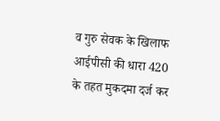व गुरु सेवक के खिलाफ आईपीसी की धारा 420 के तहत मुकदमा दर्ज कर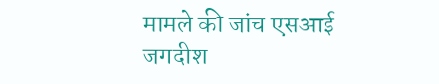मामले की जांच एसआई जगदीश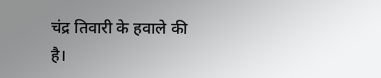चंद्र तिवारी के हवाले की है।